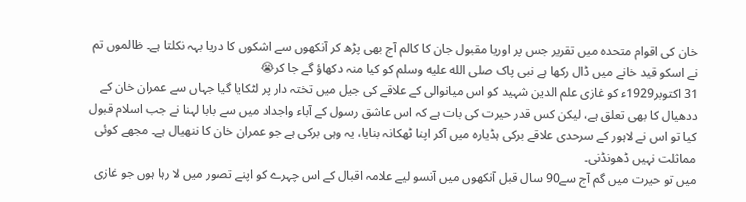خان کی اقوام متحدہ میں تقریر جس پر اوریا مقبول جان کا کالم آج بھی پڑھ کر آنکھوں سے اشکوں کا دریا بہہ نکلتا ہے۔ ظالموں تم نے اسکو قید خانے میں ڈال رکھا ہے نبی پاک صلى الله عليه وسلم کو کیا منہ دکھاؤ گے جا کر😭
31 اکتوبر1929ء کو غازی علم الدین شہید کو اس میانوالی کے علاقے کی جیل میں تختہ دار پر لٹکایا گیا جہاں سے عمران خان کے ددھیال کا بھی تعلق ہے، لیکن کس قدر حیرت کی بات ہے کہ اس عاشق رسول کے آباء واجداد میں سے بابا لہنا نے جب اسلام قبول کیا تو اس نے لاہور کے سرحدی علاقے برکی ہڈیارہ میں آکر اپنا ٹھکانہ بنایا، یہ وہی برکی ہے جو عمران خان کا ننھیال ہے۔ مجھے کوئی مماثلت نہیں ڈھونڈنی۔
میں تو حیرت میں گم آج سے90 سال قبل آنکھوں میں آنسو لیے علامہ اقبال کے اس چہرے کو اپنے تصور میں لا رہا ہوں جو غازی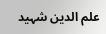علم الدین شہید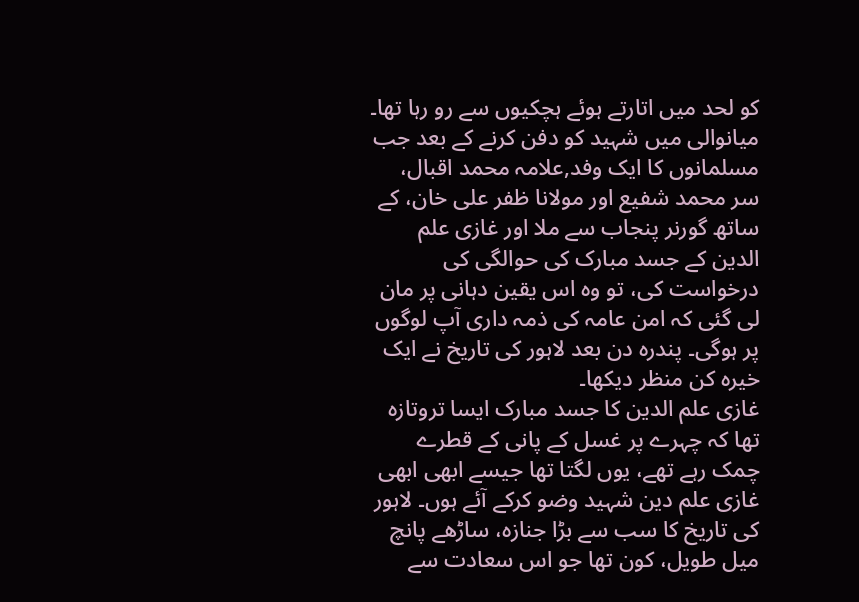کو لحد میں اتارتے ہوئے ہچکیوں سے رو رہا تھا۔ میانوالی میں شہید کو دفن کرنے کے بعد جب مسلمانوں کا ایک وفد,علامہ محمد اقبال، سر محمد شفیع اور مولانا ظفر علی خان، کے ساتھ گورنر پنجاب سے ملا اور غازی علم الدین کے جسد مبارک کی حوالگی کی درخواست کی، تو وہ اس یقین دہانی پر مان لی گئی کہ امن عامہ کی ذمہ داری آپ لوگوں پر ہوگی۔ پندرہ دن بعد لاہور کی تاریخ نے ایک خیرہ کن منظر دیکھا۔
غازی علم الدین کا جسد مبارک ایسا تروتازہ تھا کہ چہرے پر غسل کے پانی کے قطرے چمک رہے تھے، یوں لگتا تھا جیسے ابھی ابھی غازی علم دین شہید وضو کرکے آئے ہوں۔ لاہور کی تاریخ کا سب سے بڑا جنازہ، ساڑھے پانچ میل طویل، کون تھا جو اس سعادت سے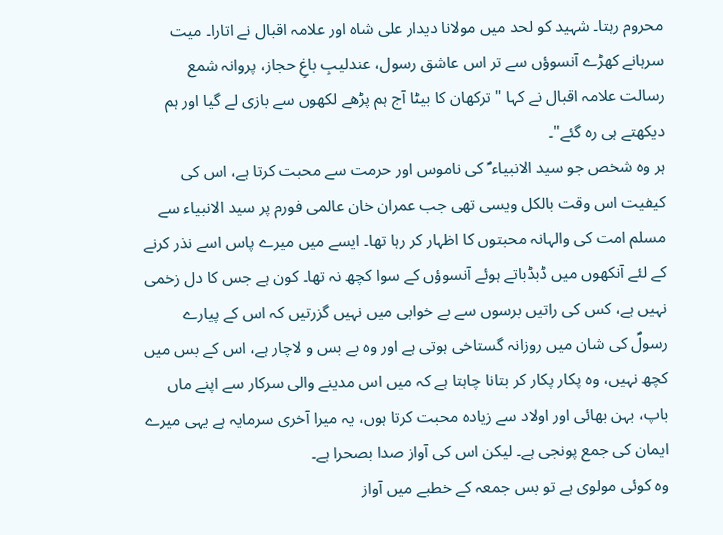محروم رہتا۔ شہید کو لحد میں مولانا دیدار علی شاہ اور علامہ اقبال نے اتارا۔ میت سرہانے کھڑے آنسوؤں سے تر اس عاشق رسول، عندلیبِ باغِ حجاز، پروانہ شمع رسالت علامہ اقبال نے کہا " ترکھان کا بیٹا آج ہم پڑھے لکھوں سے بازی لے گیا اور ہم دیکھتے ہی رہ گئے"۔
ہر وہ شخص جو سید الانبیاء ؐ کی ناموس اور حرمت سے محبت کرتا ہے، اس کی کیفیت اس وقت بالکل ویسی تھی جب عمران خان عالمی فورم پر سید الانبیاء سے مسلم امت کی والہانہ محبتوں کا اظہار کر رہا تھا۔ ایسے میں میرے پاس اسے نذر کرنے کے لئے آنکھوں میں ڈبڈباتے ہوئے آنسوؤں کے سوا کچھ نہ تھا۔ کون ہے جس کا دل زخمی نہیں ہے، کس کی راتیں برسوں سے بے خوابی میں نہیں گزرتیں کہ اس کے پیارے رسولؐ کی شان میں روزانہ گستاخی ہوتی ہے اور وہ بے بس و لاچار ہے، اس کے بس میں کچھ نہیں، وہ پکار پکار کر بتانا چاہتا ہے کہ میں اس مدینے والی سرکار سے اپنے ماں باپ، بہن بھائی اور اولاد سے زیادہ محبت کرتا ہوں، یہ میرا آخری سرمایہ ہے یہی میرے ایمان کی جمع پونجی ہے۔ لیکن اس کی آواز صدا بصحرا ہے۔
وہ کوئی مولوی ہے تو بس جمعہ کے خطبے میں آواز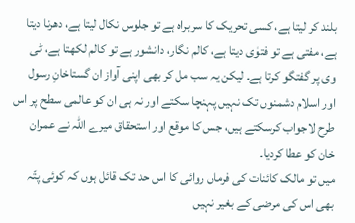بلند کر لیتا ہے، کسی تحریک کا سربراہ ہے تو جلوس نکال لیتا ہے، دھرنا دیتا ہے، مفتی ہے تو فتوٰی دیتا ہے، کالم نگار، دانشور ہے تو کالم لکھتا ہے، ٹی وی پر گفتگو کرتا ہے۔ لیکن یہ سب مل کر بھی اپنی آواز ان گستاخانِ رسول اور اسلام دشمنوں تک نہیں پہنچا سکتے اور نہ ہی ان کو عالمی سطح پر اس طرح لاجواب کرسکتے ہیں، جس کا موقع اور استحقاق میرے اللہ نے عمران خان کو عطا کردیا۔
میں تو مالک کائنات کی فرماں روائی کا اس حد تک قائل ہوں کہ کوئی پتّہ بھی اس کی مرضی کے بغیر نہیں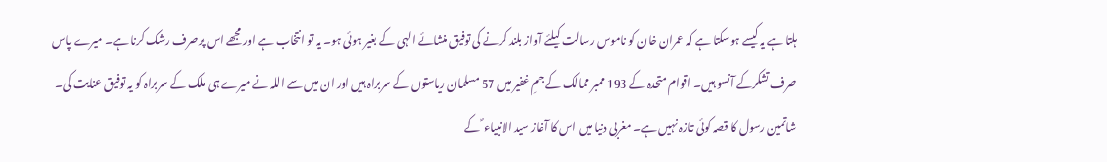ہلتا ہے یہ کیسے ہوسکتا ہے کہ عمران خان کو ناموس رسالت کیلئے آواز بلند کرنے کی توفیق منشائے الہی کے بغیر ہوئی ہو۔ یہ تو انتخاب ہے اور مجھے اس پرصرف رشک کرنا ہے۔ میرے پاس صرف تشکرکے آنسو ہیں۔ اقوام متحدہ کے 193 ممبر ممالک کے جمِ غفیر میں 57 مسلمان ریاستوں کے سربراہ ہیں اور ان میں سے اللہ نے میرے ہی ملک کے سربراہ کو یہ توفیق عنایت کی۔
شاتمین رسول کا قصہ کوئی تازہ نہیں ہے۔ مغربی دنیا میں اس کا آغاز سید الانبیاء ؐ کے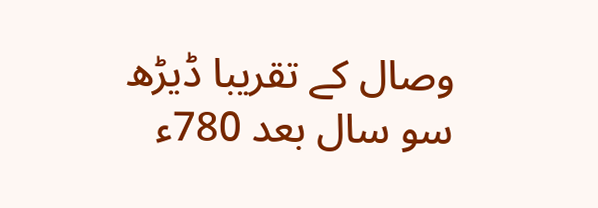وصال کے تقریبا ڈیڑھ سو سال بعد 780ء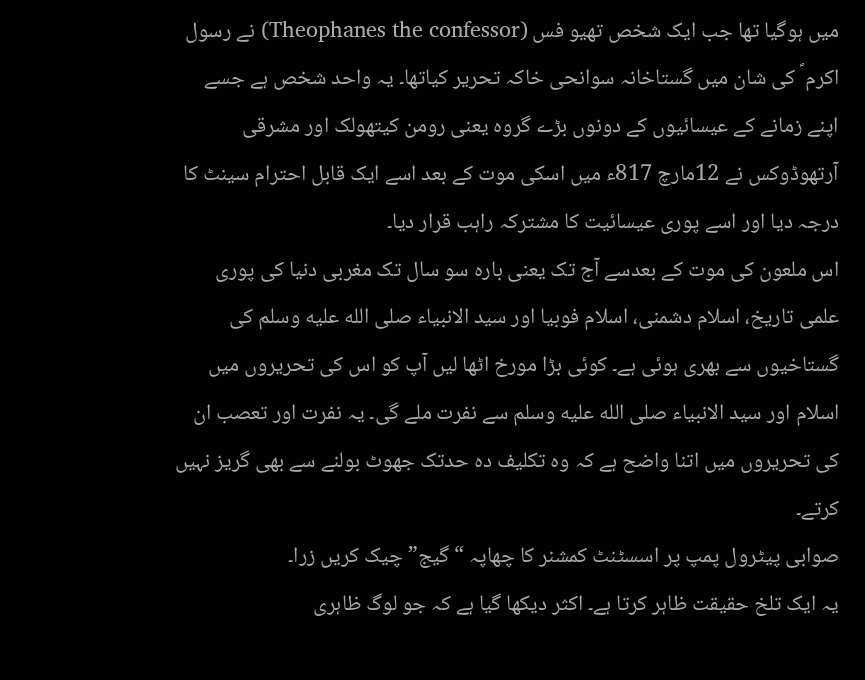میں ہوگیا تھا جب ایک شخص تھیو فس (Theophanes the confessor) نے رسول اکرم ؐ کی شان میں گستاخانہ سوانحی خاکہ تحریر کیاتھا۔ یہ واحد شخص ہے جسے اپنے زمانے کے عیسائیوں کے دونوں بڑے گروہ یعنی رومن کیتھولک اور مشرقی آرتھوڈوکس نے 12مارچ 817ء میں اسکی موت کے بعد اسے ایک قابل احترام سینٹ کا درجہ دیا اور اسے پوری عیسائیت کا مشترکہ راہب قرار دیا۔
اس ملعون کی موت کے بعدسے آج تک یعنی بارہ سو سال تک مغربی دنیا کی پوری علمی تاریخ، اسلام دشمنی، اسلام فوبیا اور سید الانبیاء صلى الله عليه وسلم کی گستاخیوں سے بھری ہوئی ہے۔ کوئی بڑا مورخ اٹھا لیں آپ کو اس کی تحریروں میں اسلام اور سید الانبیاء صلى الله عليه وسلم سے نفرت ملے گی۔ یہ نفرت اور تعصب ان کی تحریروں میں اتنا واضح ہے کہ وہ تکلیف دہ حدتک جھوٹ بولنے سے بھی گریز نہیں کرتے۔
صوابی پیٹرول پمپ پر اسسٹنٹ کمشنر کا چھاپہ “گیج” چیک کریں زرا۔
یہ ایک تلخ حقیقت ظاہر کرتا ہے۔ اکثر دیکھا گیا ہے کہ جو لوگ ظاہری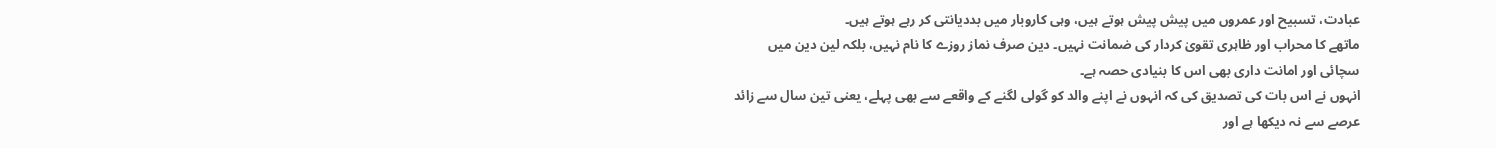عبادت، تسبیح اور عمروں میں پیش پیش ہوتے ہیں، وہی کاروبار میں بددیانتی کر رہے ہوتے ہیں۔
ماتھے کا محراب اور ظاہری تقویٰ کردار کی ضمانت نہیں۔ دین صرف نماز روزے کا نام نہیں، بلکہ لین دین میں سچائی اور امانت داری بھی اس کا بنیادی حصہ ہے۔
انہوں نے اس بات کی تصدیق کی کہ انہوں نے اپنے والد کو گولی لگنے کے واقعے سے بھی پہلے، یعنی تین سال سے زائد عرصے سے نہ دیکھا ہے اور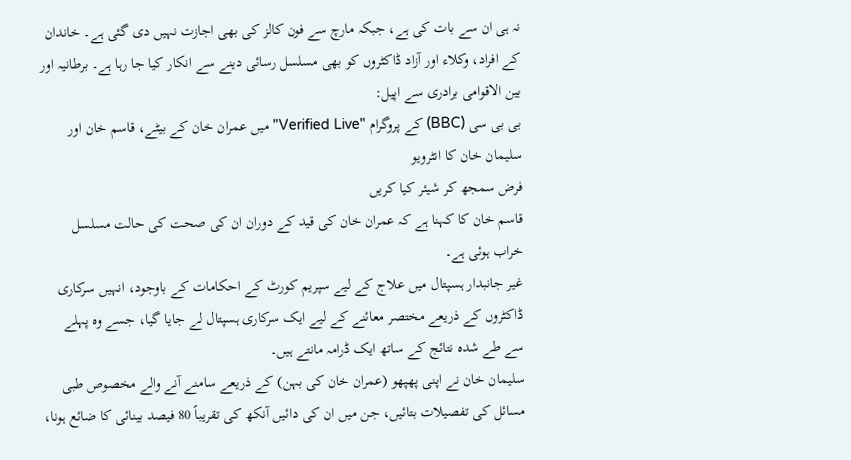نہ ہی ان سے بات کی ہے، جبکہ مارچ سے فون کالز کی بھی اجازت نہیں دی گئی ہے۔ خاندان کے افراد، وکلاء اور آزاد ڈاکٹروں کو بھی مسلسل رسائی دینے سے انکار کیا جا رہا ہے۔ برطانیہ اور بین الاقوامی برادری سے اپیل:
بی بی سی (BBC) کے پروگرام "Verified Live" میں عمران خان کے بیٹے، قاسم خان اور سلیمان خان کا انٹرویو
فرض سمجھ کر شیئر کیا کریں
قاسم خان کا کہنا ہے کہ عمران خان کی قید کے دوران ان کی صحت کی حالت مسلسل خراب ہوئی ہے۔
غیر جانبدار ہسپتال میں علاج کے لیے سپریم کورٹ کے احکامات کے باوجود، انہیں سرکاری ڈاکٹروں کے ذریعے مختصر معائنے کے لیے ایک سرکاری ہسپتال لے جایا گیا، جسے وہ پہلے سے طے شدہ نتائج کے ساتھ ایک ڈرامہ مانتے ہیں۔
سلیمان خان نے اپنی پھپھو (عمران خان کی بہن) کے ذریعے سامنے آنے والے مخصوص طبی مسائل کی تفصیلات بتائیں، جن میں ان کی دائیں آنکھ کی تقریباً 80 فیصد بینائی کا ضائع ہونا،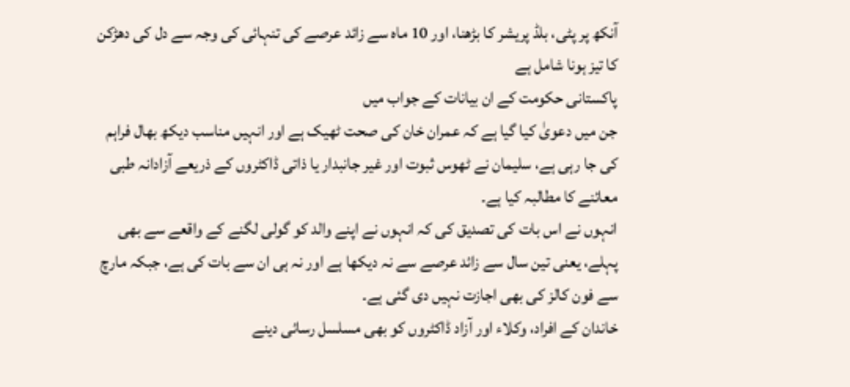آنکھ پر پٹی، بلڈ پریشر کا بڑھنا، اور 10 ماہ سے زائد عرصے کی تنہائی کی وجہ سے دل کی دھڑکن کا تیز ہونا شامل ہے
پاکستانی حکومت کے ان بیانات کے جواب میں
جن میں دعویٰ کیا گیا ہے کہ عمران خان کی صحت ٹھیک ہے اور انہیں مناسب دیکھ بھال فراہم کی جا رہی ہے، سلیمان نے ٹھوس ثبوت اور غیر جانبدار یا ذاتی ڈاکٹروں کے ذریعے آزادانہ طبی معائنے کا مطالبہ کیا ہے۔
انہوں نے اس بات کی تصدیق کی کہ انہوں نے اپنے والد کو گولی لگنے کے واقعے سے بھی پہلے، یعنی تین سال سے زائد عرصے سے نہ دیکھا ہے اور نہ ہی ان سے بات کی ہے، جبکہ مارچ سے فون کالز کی بھی اجازت نہیں دی گئی ہے۔
خاندان کے افراد، وکلاء اور آزاد ڈاکٹروں کو بھی مسلسل رسائی دینے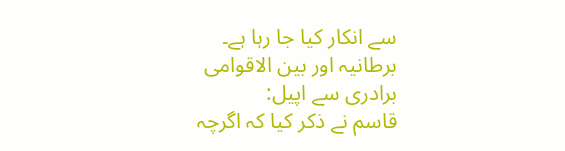سے انکار کیا جا رہا ہے۔
برطانیہ اور بین الاقوامی برادری سے اپیل:
قاسم نے ذکر کیا کہ اگرچہ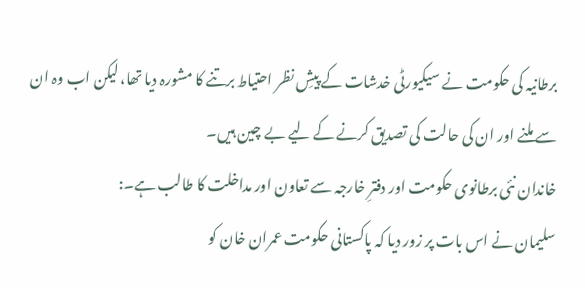برطانیہ کی حکومت نے سیکیورٹی خدشات کے پیشِ نظر احتیاط برتنے کا مشورہ دیا تھا، لیکن اب وہ ان سے ملنے اور ان کی حالت کی تصدیق کرنے کے لیے بے چین ہیں۔
خاندان نئی برطانوی حکومت اور دفترِ خارجہ سے تعاون اور مداخلت کا طالب ہے۔:
سلیمان نے اس بات پر زور دیا کہ پاکستانی حکومت عمران خان کو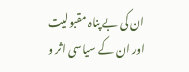ان کی بے پناہ مقبولیت اور ان کے سیاسی اثر و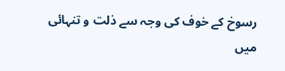رسوخ کے خوف کی وجہ سے ذلت و تنہائی میں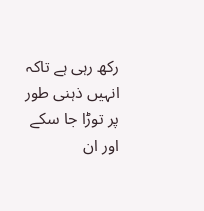رکھ رہی ہے تاکہ انہیں ذہنی طور پر توڑا جا سکے اور ان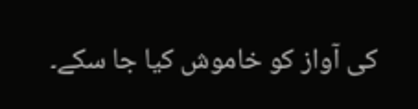کی آواز کو خاموش کیا جا سکے۔